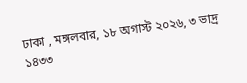ঢাকা , মঙ্গলবার, ১৮ অগাস্ট ২০২৬, ৩ ভাদ্র ১৪৩৩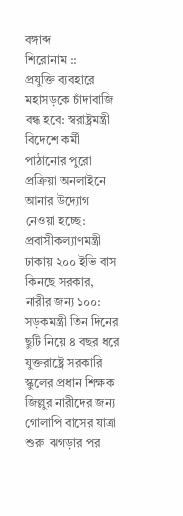বঙ্গাব্দ
শিরোনাম ::
প্রযুক্তি ব্যবহারে মহাসড়কে চাঁদাবাজি বন্ধ হবে: স্বরাষ্ট্রমন্ত্রী বিদেশে কর্মী পাঠানোর পুরো প্রক্রিয়া অনলাইনে আনার উদ্যোগ নেওয়া হচ্ছে: প্রবাসীকল্যাণমন্ত্রী ঢাকায় ২০০ ইভি বাস কিনছে সরকার, নারীর জন্য ১০০: সড়কমন্ত্রী তিন দিনের ছুটি নিয়ে ৪ বছর ধরে যুক্তরাষ্ট্রে সরকারি স্কুলের প্রধান শিক্ষক জিল্লুর নারীদের জন্য গোলাপি বাসের যাত্রা শুরু  ঝগড়ার পর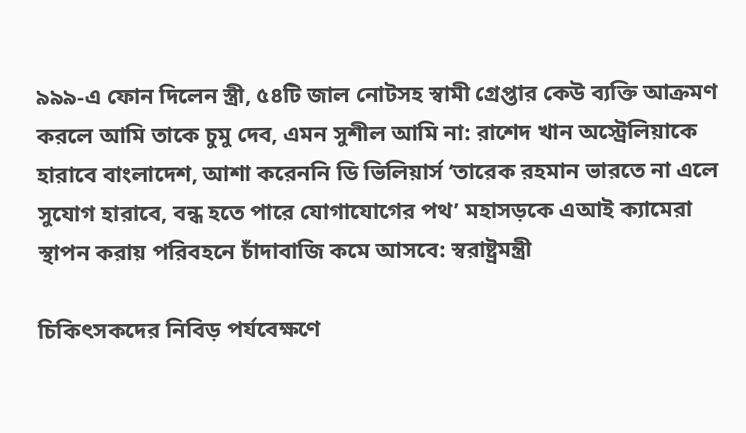৯৯৯-এ ফোন দিলেন স্ত্রী, ৫৪টি জাল নোটসহ স্বামী গ্রেপ্তার কেউ ব্যক্তি আক্রমণ করলে আমি তাকে চুমু দেব, এমন সুশীল আমি না: রাশেদ খান অস্ট্রেলিয়াকে হারাবে বাংলাদেশ, আশা করেননি ডি ভিলিয়ার্স ‘তারেক রহমান ভারতে না এলে সুযোগ হারাবে, বন্ধ হতে পারে যোগাযোগের পথ’ মহাসড়কে এআই ক্যামেরা স্থাপন করায় পরিবহনে চাঁদাবাজি কমে আসবে: স্বরাষ্ট্রমন্ত্রী

চিকিৎসকদের নিবিড় পর্যবেক্ষণে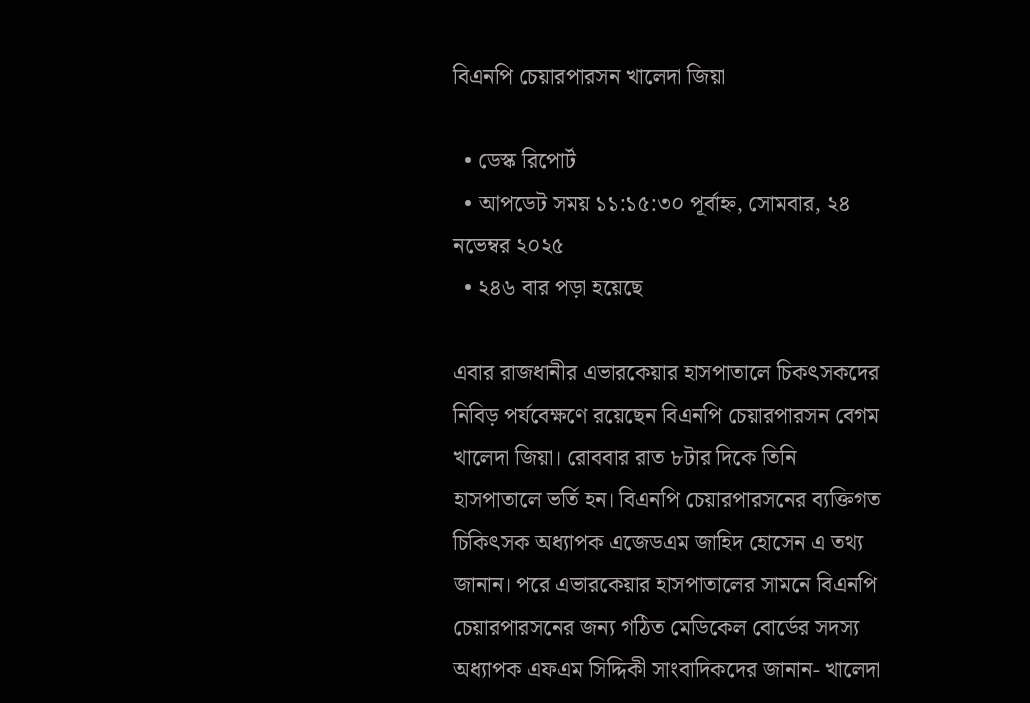বিএনপি চেয়ারপারসন খালেদা জিয়া

  • ডেস্ক রিপোর্ট
  • আপডেট সময় ১১:১৫:৩০ পূর্বাহ্ন, সোমবার, ২৪ নভেম্বর ২০২৫
  • ২৪৬ বার পড়া হয়েছে

এবার রাজধানীর এভারকেয়ার হাসপাতালে চিকৎসকদের নিবিড় পর্যবেক্ষণে রয়েছেন বিএনপি চেয়ারপারসন বেগম খালেদা জিয়া। রোববার রাত ৮টার দিকে তিনি হাসপাতালে ভর্তি হন। বিএনপি চেয়ারপারসনের ব্যক্তিগত চিকিৎসক অধ্যাপক এজেডএম জাহিদ হোসেন এ তথ্য জানান। পরে এভারকেয়ার হাসপাতালের সামনে বিএনপি চেয়ারপারসনের জন্য গঠিত মেডিকেল বোর্ডের সদস্য অধ্যাপক এফএম সিদ্দিকী সাংবাদিকদের জানান- খালেদা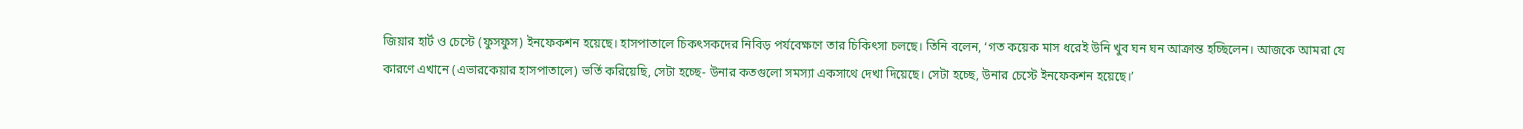জিয়ার হার্ট ও চেস্টে (ফুসফুস) ইনফেকশন হয়েছে। হাসপাতালে চিকৎসকদের নিবিড় পর্যবেক্ষণে তার চিকিৎসা চলছে। তিনি বলেন, ‘গত কয়েক মাস ধরেই উনি খুব ঘন ঘন আক্রান্ত হচ্ছিলেন। আজকে আমরা যে কারণে এখানে (এভারকেয়ার হাসপাতালে) ভর্তি করিয়েছি, সেটা হচ্ছে- উনার কতগুলো সমস্যা একসাথে দেখা দিয়েছে। সেটা হচ্ছে, উনার চেস্টে ইনফেকশন হয়েছে।’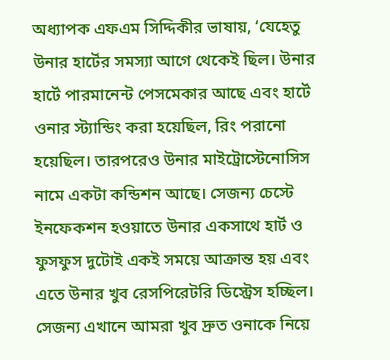অধ্যাপক এফএম সিদ্দিকীর ভাষায়, ‘যেহেতু উনার হার্টের সমস্যা আগে থেকেই ছিল। উনার হার্টে পারমানেন্ট পেসমেকার আছে এবং হার্টে ওনার স্ট্যান্ডিং করা হয়েছিল, রিং পরানো হয়েছিল। তারপরেও উনার মাইট্রোস্টেনোসিস নামে একটা কন্ডিশন আছে। সেজন্য চেস্টে ইনফেকশন হওয়াতে উনার একসাথে হার্ট ও ফুসফুস দুটোই একই সময়ে আক্রান্ত হয় এবং এতে উনার খুব রেসপিরেটরি ডিস্ট্রেস হচ্ছিল। সেজন্য এখানে আমরা খুব দ্রুত ওনাকে নিয়ে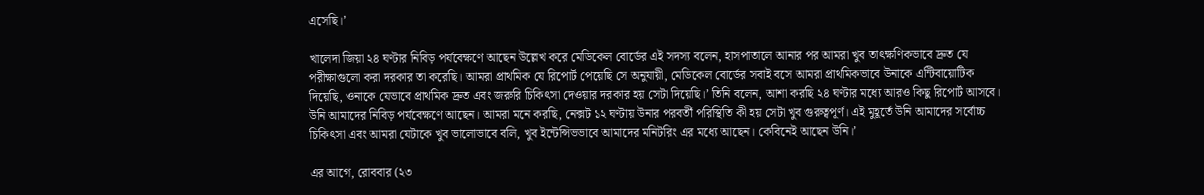এসেছি।’

খালেদা জিয়া ২৪ ঘণ্টার নিবিড় পর্যবেক্ষণে আছেন উল্লেখ করে মেডিকেল বোর্ডের এই সদস্য বলেন, হাসপাতালে আনার পর আমরা খুব তাৎক্ষণিকভাবে দ্রুত যে পরীক্ষাগুলো করা দরকার তা করেছি। আমরা প্রাথমিক যে রিপোর্ট পেয়েছি সে অনুযায়ী, মেডিকেল বোর্ডের সবাই বসে আমরা প্রাথমিকভাবে উনাকে এন্টিবায়োটিক দিয়েছি, ওনাকে যেভাবে প্রাথমিক দ্রুত এবং জরুরি চিকিৎসা দেওয়ার দরকার হয় সেটা দিয়েছি।’ তিনি বলেন, আশা করছি ২৪ ঘণ্টার মধ্যে আরও কিছু রিপোর্ট আসবে। উনি আমাদের নিবিড় পর্যবেক্ষণে আছেন। আমরা মনে করছি, নেক্সট ১২ ঘণ্টায় উনার পরবর্তী পরিস্থিতি কী হয় সেটা খুব গুরুত্বপূর্ণ। এই মুহূর্তে উনি আমাদের সর্বোচ্চ চিকিৎসা এবং আমরা যেটাকে খুব ভালোভাবে বলি, খুব ইন্টেন্সিভভাবে আমাদের মনিটরিং এর মধ্যে আছেন। কেবিনেই আছেন উনি।’

এর আগে, রোববার (২৩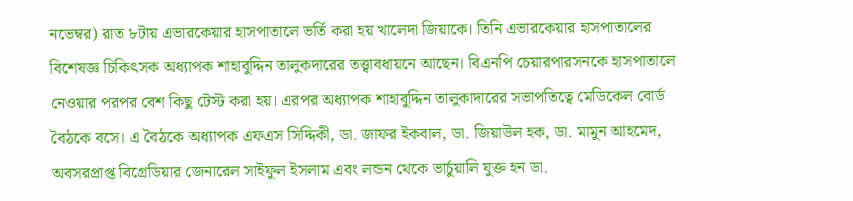নভেম্বর) রাত ৮টায় এভারকেয়ার হাসপাতালে ভর্তি করা হয় খালেদা জিয়াকে। তিনি এভারকেয়ার হাসপাতালের বিশেষজ্ঞ চিকিৎসক অধ্যাপক শাহাবুদ্দিন তালুকদারের তত্ত্বাবধায়নে আছেন। বিএনপি চেয়ারপারসনকে হাসপাতালে নেওয়ার পরপর বেশ কিছু টেস্ট করা হয়। এরপর অধ্যাপক শাহাবুদ্দিন তালুকাদারের সভাপতিত্বে মেডিকেল বোর্ড বৈঠকে বসে। এ বৈঠকে অধ্যাপক এফএস সিদ্দিকী, ডা. জাফর ইকবাল, ডা. জিয়াউল হক, ডা. মামুন আহমেদ, অবসরপ্রাপ্ত বিগ্রেডিয়ার জেনারেল সাইফুল ইসলাম এবং লন্ডন থেকে ভার্চুয়ালি যুক্ত হন ডা.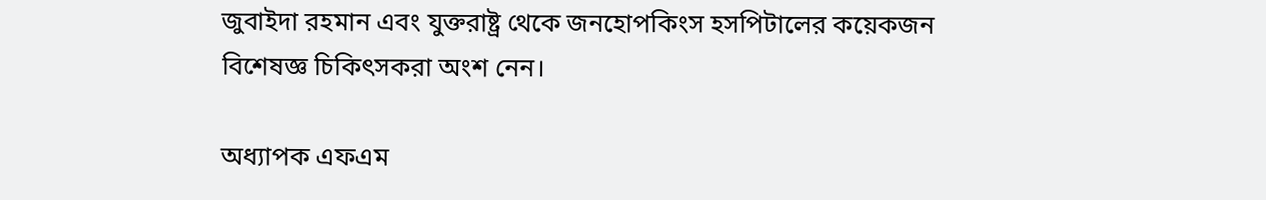জুবাইদা রহমান এবং যুক্তরাষ্ট্র থেকে জনহোপকিংস হসপিটালের কয়েকজন বিশেষজ্ঞ চিকিৎসকরা অংশ নেন।

অধ্যাপক এফএম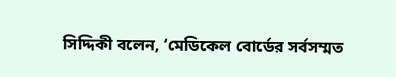সিদ্দিকী বলেন, ‘মেডিকেল বোর্ডের সর্বসম্মত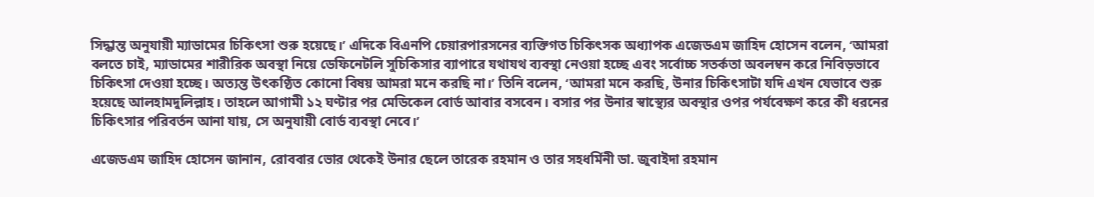সিদ্ধান্ত অনুযায়ী ম্যাডামের চিকিৎসা শুরু হয়েছে।’ এদিকে বিএনপি চেয়ারপারসনের ব্যক্তিগত চিকিৎসক অধ্যাপক এজেডএম জাহিদ হোসেন বলেন, ‘আমরা বলতে চাই, ম্যাডামের শারীরিক অবস্থা নিয়ে ডেফিনেটলি সুচিকিসার ব্যাপারে যথাযথ ব্যবস্থা নেওয়া হচ্ছে এবং সর্বোচ্চ সতর্কতা অবলম্বন করে নিবিড়ভাবে চিকিৎসা দেওয়া হচ্ছে। অত্যন্ত উৎকণ্ঠিত কোনো বিষয় আমরা মনে করছি না।’ তিনি বলেন, ‘আমরা মনে করছি, উনার চিকিৎসাটা যদি এখন যেভাবে শুরু হয়েছে আলহামদুলিল্লাহ। তাহলে আগামী ১২ ঘণ্টার পর মেডিকেল বোর্ড আবার বসবেন। বসার পর উনার স্বাস্থ্যের অবস্থার ওপর পর্যবেক্ষণ করে কী ধরনের চিকিৎসার পরিবর্তন আনা যায়, সে অনুযায়ী বোর্ড ব্যবস্থা নেবে।’

এজেডএম জাহিদ হোসেন জানান, রোববার ভোর থেকেই উনার ছেলে তারেক রহমান ও তার সহধর্মিনী ডা. জুবাইদা রহমান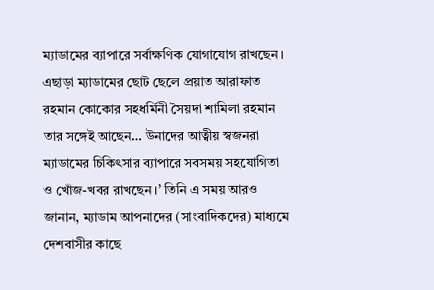ম্যাডামের ব্যাপারে সর্বাক্ষণিক যোগাযোগ রাখছেন। এছাড়া ম্যাডামের ছোট ছেলে প্রয়াত আরাফাত রহমান কোকোর সহধর্মিনী সৈয়দা শামিলা রহমান তার সঙ্গেই আছেন… উনাদের আত্বীয় স্বজনরা ম্যাডামের চিকিৎসার ব্যাপারে সবসময় সহযোগিতা ও খোঁজ-খবর রাখছেন।’ তিনি এ সময় আরও জানান, ম্যাডাম আপনাদের (সাংবাদিকদের) মাধ্যমে দেশবাসীর কাছে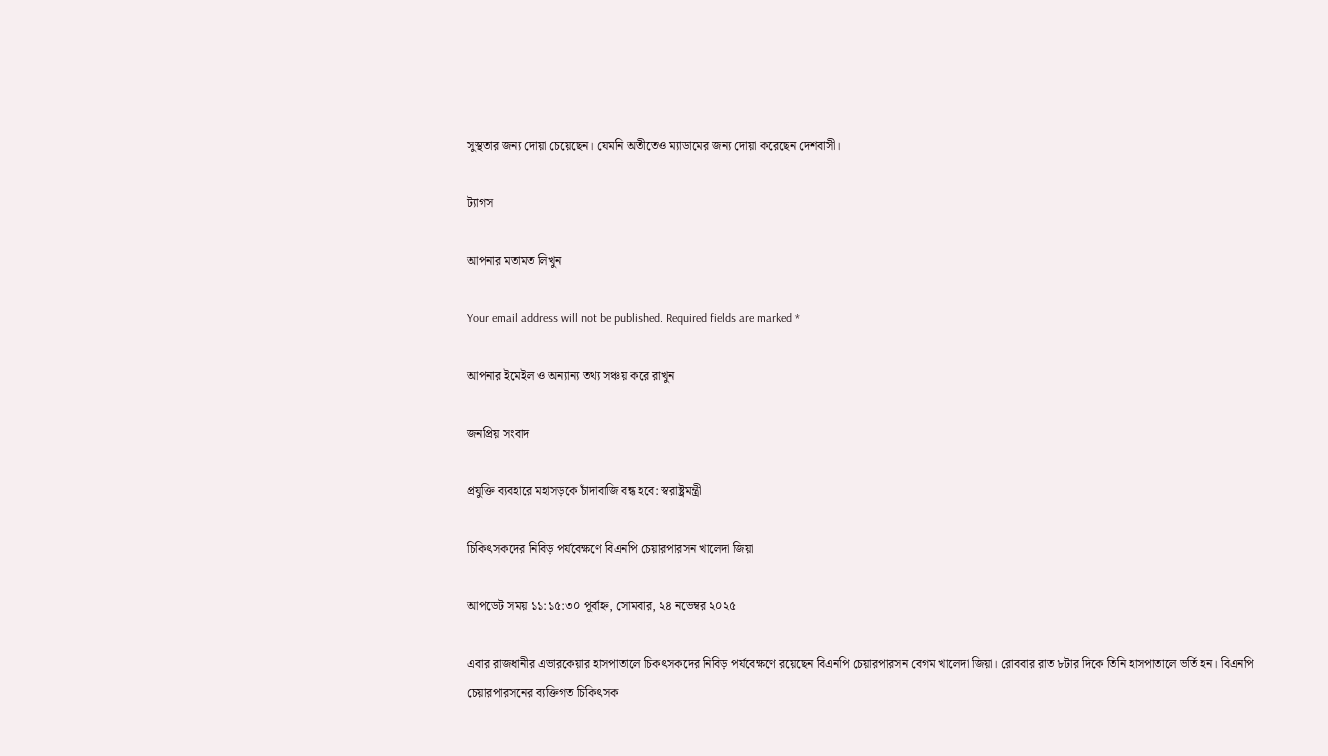সুস্থতার জন্য দোয়া চেয়েছেন। যেমনি অতীতেও ম্যাডামের জন্য দোয়া করেছেন দেশবাসী।

ট্যাগস

আপনার মতামত লিখুন

Your email address will not be published. Required fields are marked *

আপনার ইমেইল ও অন্যান্য তথ্য সঞ্চয় করে রাখুন

জনপ্রিয় সংবাদ

প্রযুক্তি ব্যবহারে মহাসড়কে চাঁদাবাজি বন্ধ হবে: স্বরাষ্ট্রমন্ত্রী

চিকিৎসকদের নিবিড় পর্যবেক্ষণে বিএনপি চেয়ারপারসন খালেদা জিয়া

আপডেট সময় ১১:১৫:৩০ পূর্বাহ্ন, সোমবার, ২৪ নভেম্বর ২০২৫

এবার রাজধানীর এভারকেয়ার হাসপাতালে চিকৎসকদের নিবিড় পর্যবেক্ষণে রয়েছেন বিএনপি চেয়ারপারসন বেগম খালেদা জিয়া। রোববার রাত ৮টার দিকে তিনি হাসপাতালে ভর্তি হন। বিএনপি চেয়ারপারসনের ব্যক্তিগত চিকিৎসক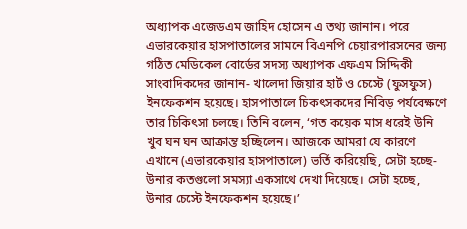অধ্যাপক এজেডএম জাহিদ হোসেন এ তথ্য জানান। পরে এভারকেয়ার হাসপাতালের সামনে বিএনপি চেয়ারপারসনের জন্য গঠিত মেডিকেল বোর্ডের সদস্য অধ্যাপক এফএম সিদ্দিকী সাংবাদিকদের জানান- খালেদা জিয়ার হার্ট ও চেস্টে (ফুসফুস) ইনফেকশন হয়েছে। হাসপাতালে চিকৎসকদের নিবিড় পর্যবেক্ষণে তার চিকিৎসা চলছে। তিনি বলেন, ‘গত কয়েক মাস ধরেই উনি খুব ঘন ঘন আক্রান্ত হচ্ছিলেন। আজকে আমরা যে কারণে এখানে (এভারকেয়ার হাসপাতালে) ভর্তি করিয়েছি, সেটা হচ্ছে- উনার কতগুলো সমস্যা একসাথে দেখা দিয়েছে। সেটা হচ্ছে, উনার চেস্টে ইনফেকশন হয়েছে।’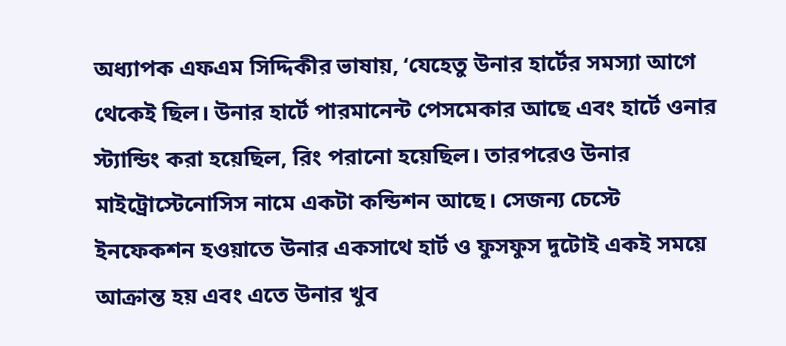অধ্যাপক এফএম সিদ্দিকীর ভাষায়, ‘যেহেতু উনার হার্টের সমস্যা আগে থেকেই ছিল। উনার হার্টে পারমানেন্ট পেসমেকার আছে এবং হার্টে ওনার স্ট্যান্ডিং করা হয়েছিল, রিং পরানো হয়েছিল। তারপরেও উনার মাইট্রোস্টেনোসিস নামে একটা কন্ডিশন আছে। সেজন্য চেস্টে ইনফেকশন হওয়াতে উনার একসাথে হার্ট ও ফুসফুস দুটোই একই সময়ে আক্রান্ত হয় এবং এতে উনার খুব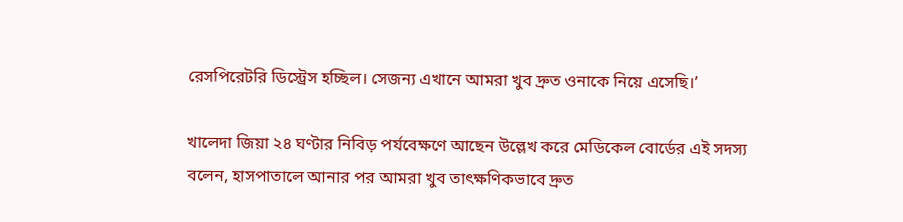রেসপিরেটরি ডিস্ট্রেস হচ্ছিল। সেজন্য এখানে আমরা খুব দ্রুত ওনাকে নিয়ে এসেছি।’

খালেদা জিয়া ২৪ ঘণ্টার নিবিড় পর্যবেক্ষণে আছেন উল্লেখ করে মেডিকেল বোর্ডের এই সদস্য বলেন, হাসপাতালে আনার পর আমরা খুব তাৎক্ষণিকভাবে দ্রুত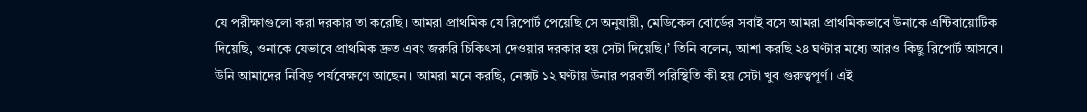যে পরীক্ষাগুলো করা দরকার তা করেছি। আমরা প্রাথমিক যে রিপোর্ট পেয়েছি সে অনুযায়ী, মেডিকেল বোর্ডের সবাই বসে আমরা প্রাথমিকভাবে উনাকে এন্টিবায়োটিক দিয়েছি, ওনাকে যেভাবে প্রাথমিক দ্রুত এবং জরুরি চিকিৎসা দেওয়ার দরকার হয় সেটা দিয়েছি।’ তিনি বলেন, আশা করছি ২৪ ঘণ্টার মধ্যে আরও কিছু রিপোর্ট আসবে। উনি আমাদের নিবিড় পর্যবেক্ষণে আছেন। আমরা মনে করছি, নেক্সট ১২ ঘণ্টায় উনার পরবর্তী পরিস্থিতি কী হয় সেটা খুব গুরুত্বপূর্ণ। এই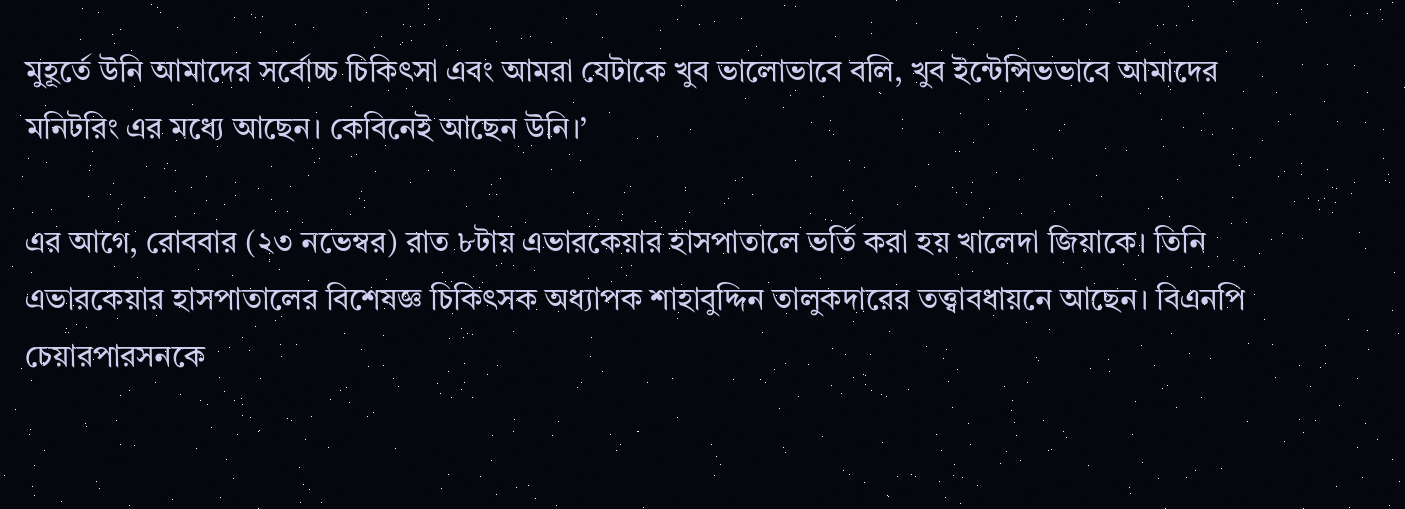মুহূর্তে উনি আমাদের সর্বোচ্চ চিকিৎসা এবং আমরা যেটাকে খুব ভালোভাবে বলি, খুব ইন্টেন্সিভভাবে আমাদের মনিটরিং এর মধ্যে আছেন। কেবিনেই আছেন উনি।’

এর আগে, রোববার (২৩ নভেম্বর) রাত ৮টায় এভারকেয়ার হাসপাতালে ভর্তি করা হয় খালেদা জিয়াকে। তিনি এভারকেয়ার হাসপাতালের বিশেষজ্ঞ চিকিৎসক অধ্যাপক শাহাবুদ্দিন তালুকদারের তত্ত্বাবধায়নে আছেন। বিএনপি চেয়ারপারসনকে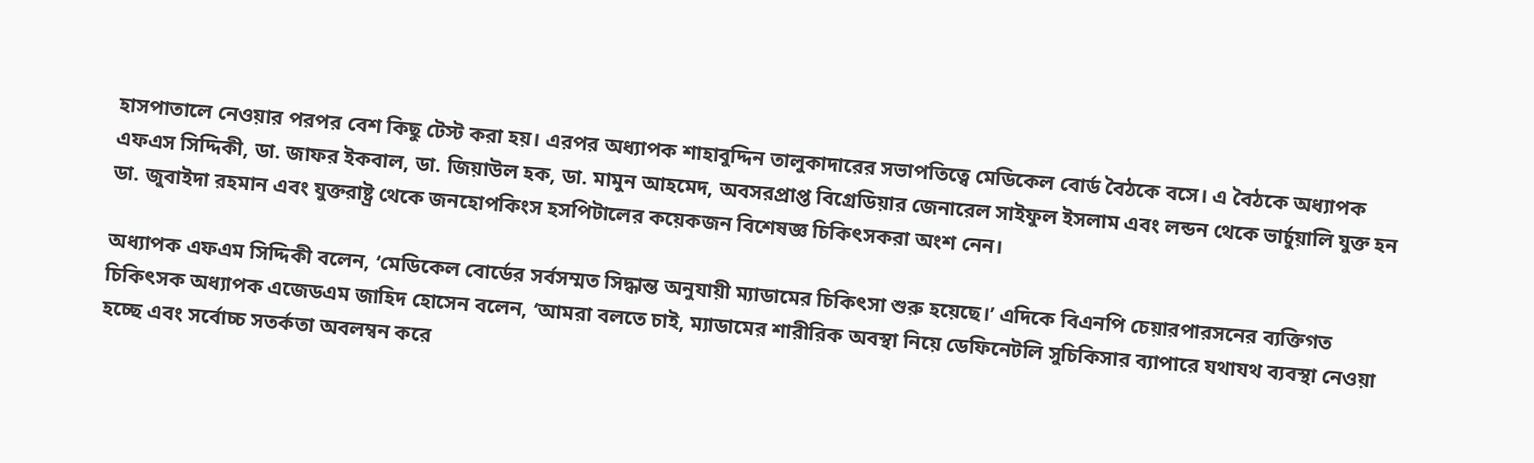হাসপাতালে নেওয়ার পরপর বেশ কিছু টেস্ট করা হয়। এরপর অধ্যাপক শাহাবুদ্দিন তালুকাদারের সভাপতিত্বে মেডিকেল বোর্ড বৈঠকে বসে। এ বৈঠকে অধ্যাপক এফএস সিদ্দিকী, ডা. জাফর ইকবাল, ডা. জিয়াউল হক, ডা. মামুন আহমেদ, অবসরপ্রাপ্ত বিগ্রেডিয়ার জেনারেল সাইফুল ইসলাম এবং লন্ডন থেকে ভার্চুয়ালি যুক্ত হন ডা. জুবাইদা রহমান এবং যুক্তরাষ্ট্র থেকে জনহোপকিংস হসপিটালের কয়েকজন বিশেষজ্ঞ চিকিৎসকরা অংশ নেন।

অধ্যাপক এফএম সিদ্দিকী বলেন, ‘মেডিকেল বোর্ডের সর্বসম্মত সিদ্ধান্ত অনুযায়ী ম্যাডামের চিকিৎসা শুরু হয়েছে।’ এদিকে বিএনপি চেয়ারপারসনের ব্যক্তিগত চিকিৎসক অধ্যাপক এজেডএম জাহিদ হোসেন বলেন, ‘আমরা বলতে চাই, ম্যাডামের শারীরিক অবস্থা নিয়ে ডেফিনেটলি সুচিকিসার ব্যাপারে যথাযথ ব্যবস্থা নেওয়া হচ্ছে এবং সর্বোচ্চ সতর্কতা অবলম্বন করে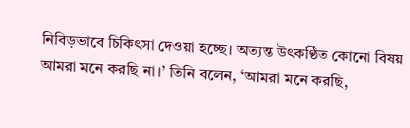নিবিড়ভাবে চিকিৎসা দেওয়া হচ্ছে। অত্যন্ত উৎকণ্ঠিত কোনো বিষয় আমরা মনে করছি না।’ তিনি বলেন, ‘আমরা মনে করছি,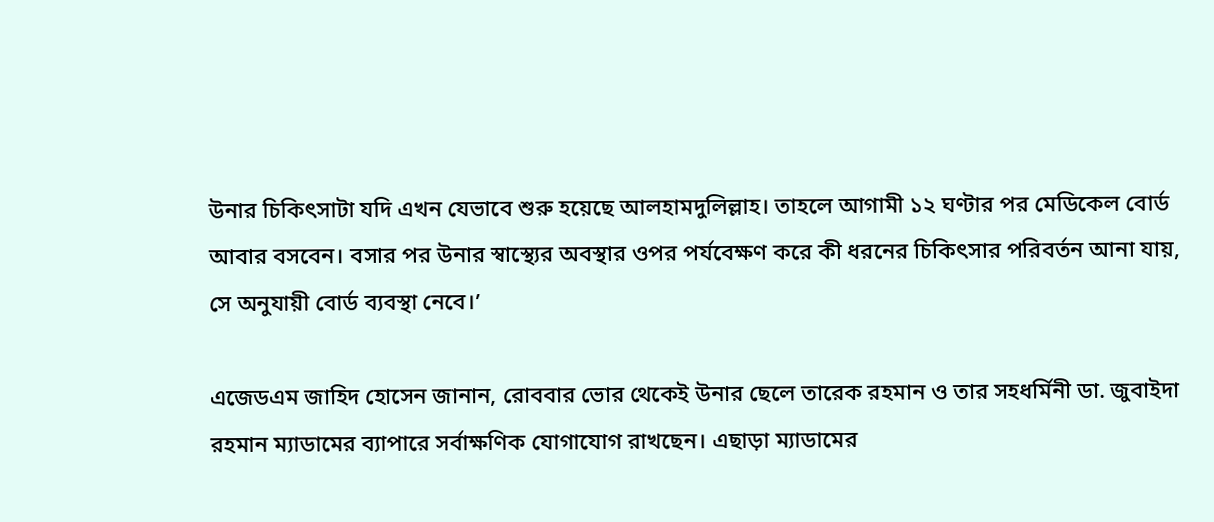উনার চিকিৎসাটা যদি এখন যেভাবে শুরু হয়েছে আলহামদুলিল্লাহ। তাহলে আগামী ১২ ঘণ্টার পর মেডিকেল বোর্ড আবার বসবেন। বসার পর উনার স্বাস্থ্যের অবস্থার ওপর পর্যবেক্ষণ করে কী ধরনের চিকিৎসার পরিবর্তন আনা যায়, সে অনুযায়ী বোর্ড ব্যবস্থা নেবে।’

এজেডএম জাহিদ হোসেন জানান, রোববার ভোর থেকেই উনার ছেলে তারেক রহমান ও তার সহধর্মিনী ডা. জুবাইদা রহমান ম্যাডামের ব্যাপারে সর্বাক্ষণিক যোগাযোগ রাখছেন। এছাড়া ম্যাডামের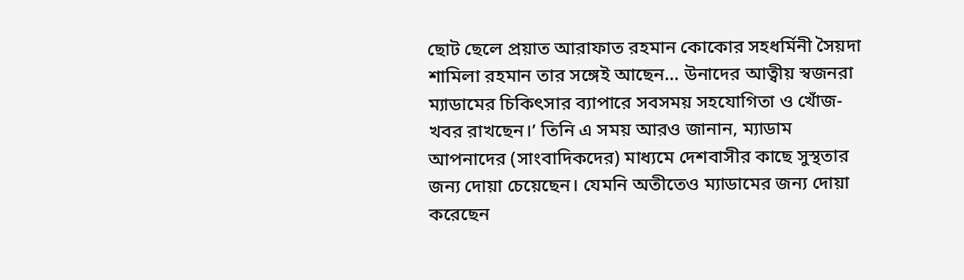ছোট ছেলে প্রয়াত আরাফাত রহমান কোকোর সহধর্মিনী সৈয়দা শামিলা রহমান তার সঙ্গেই আছেন… উনাদের আত্বীয় স্বজনরা ম্যাডামের চিকিৎসার ব্যাপারে সবসময় সহযোগিতা ও খোঁজ-খবর রাখছেন।’ তিনি এ সময় আরও জানান, ম্যাডাম আপনাদের (সাংবাদিকদের) মাধ্যমে দেশবাসীর কাছে সুস্থতার জন্য দোয়া চেয়েছেন। যেমনি অতীতেও ম্যাডামের জন্য দোয়া করেছেন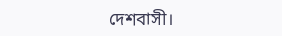দেশবাসী।